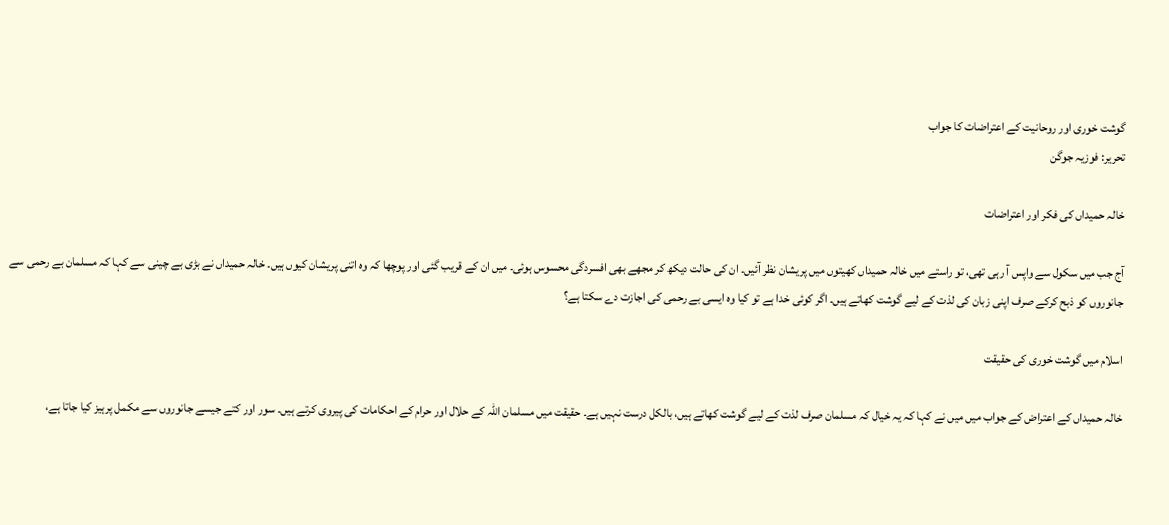گوشت خوری اور روحانیت کے اعتراضات کا جواب
تحریر: فوزیہ جوگن

خالہ حمیداں کی فکر اور اعتراضات

آج جب میں سکول سے واپس آ رہی تھی، تو راستے میں خالہ حمیداں کھیتوں میں پریشان نظر آئیں۔ ان کی حالت دیکھ کر مجھے بھی افسردگی محسوس ہوئی۔ میں ان کے قریب گئی اور پوچھا کہ وہ اتنی پریشان کیوں ہیں۔ خالہ حمیداں نے بڑی بے چینی سے کہا کہ مسلمان بے رحمی سے جانوروں کو ذبح کرکے صرف اپنی زبان کی لذت کے لیے گوشت کھاتے ہیں۔ اگر کوئی خدا ہے تو کیا وہ ایسی بے رحمی کی اجازت دے سکتا ہے؟

اسلام میں گوشت خوری کی حقیقت

خالہ حمیداں کے اعتراض کے جواب میں میں نے کہا کہ یہ خیال کہ مسلمان صرف لذت کے لیے گوشت کھاتے ہیں، بالکل درست نہیں ہے۔ حقیقت میں مسلمان اللہ کے حلال اور حرام کے احکامات کی پیروی کرتے ہیں۔ سور اور کتے جیسے جانوروں سے مکمل پرہیز کیا جاتا ہے،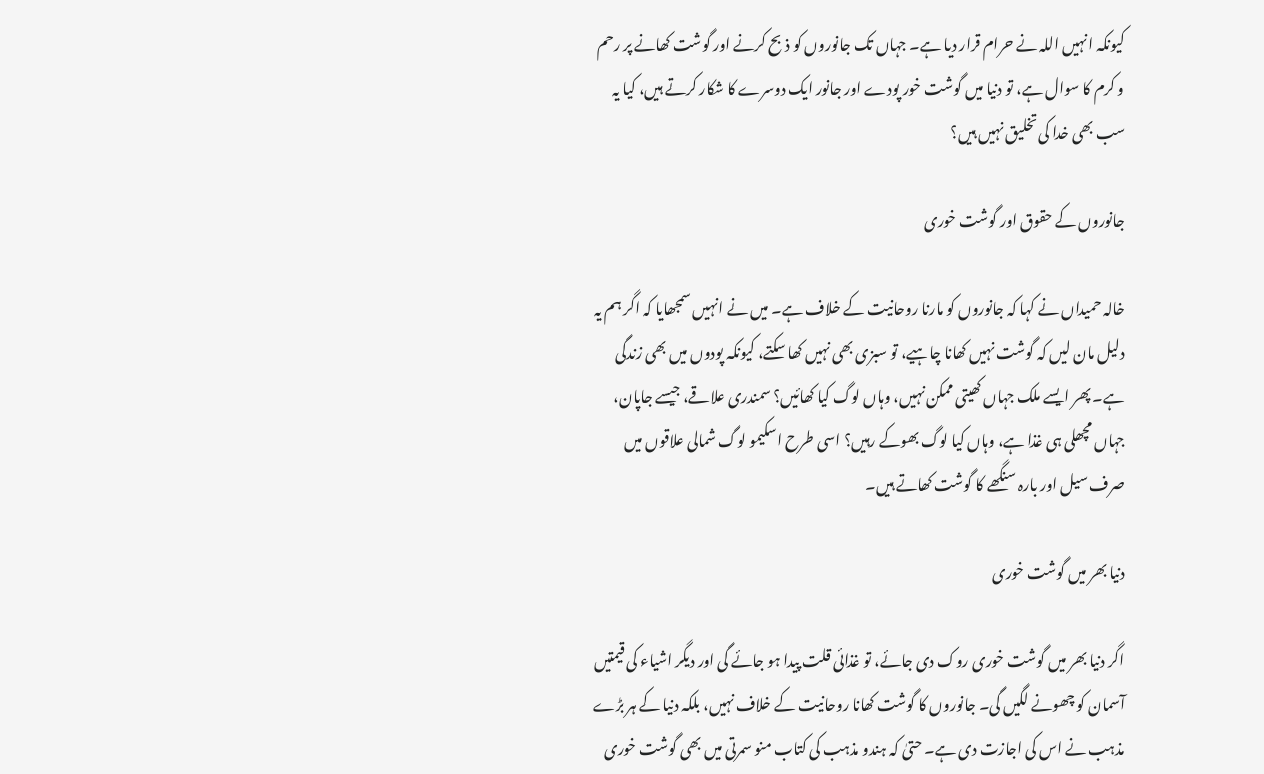کیونکہ انہیں اللہ نے حرام قرار دیا ہے۔ جہاں تک جانوروں کو ذبح کرنے اور گوشت کھانے پر رحم و کرم کا سوال ہے، تو دنیا میں گوشت خور پودے اور جانور ایک دوسرے کا شکار کرتے ہیں، کیا یہ سب بھی خدا کی تخلیق نہیں ہیں؟

جانوروں کے حقوق اور گوشت خوری

خالہ حمیداں نے کہا کہ جانوروں کو مارنا روحانیت کے خلاف ہے۔ میں نے انہیں سمجھایا کہ اگر ہم یہ دلیل مان لیں کہ گوشت نہیں کھانا چاہیے، تو سبزی بھی نہیں کھا سکتے، کیونکہ پودوں میں بھی زندگی ہے۔ پھر ایسے ملک جہاں کھیتی ممکن نہیں، وہاں لوگ کیا کھائیں؟ سمندری علاقے، جیسے جاپان، جہاں مچھلی ہی غذا ہے، وہاں کیا لوگ بھوکے رہیں؟ اسی طرح اسکیمو لوگ شمالی علاقوں میں صرف سیل اور بارہ سنگھے کا گوشت کھاتے ہیں۔

دنیا بھر میں گوشت خوری

اگر دنیا بھر میں گوشت خوری روک دی جائے، تو غذائی قلت پیدا ہو جائے گی اور دیگر اشیاء کی قیمتیں آسمان کو چھونے لگیں گی۔ جانوروں کا گوشت کھانا روحانیت کے خلاف نہیں، بلکہ دنیا کے ہر بڑے مذہب نے اس کی اجازت دی ہے۔ حتیٰ کہ ہندو مذہب کی کتاب منو سمرتی میں بھی گوشت خوری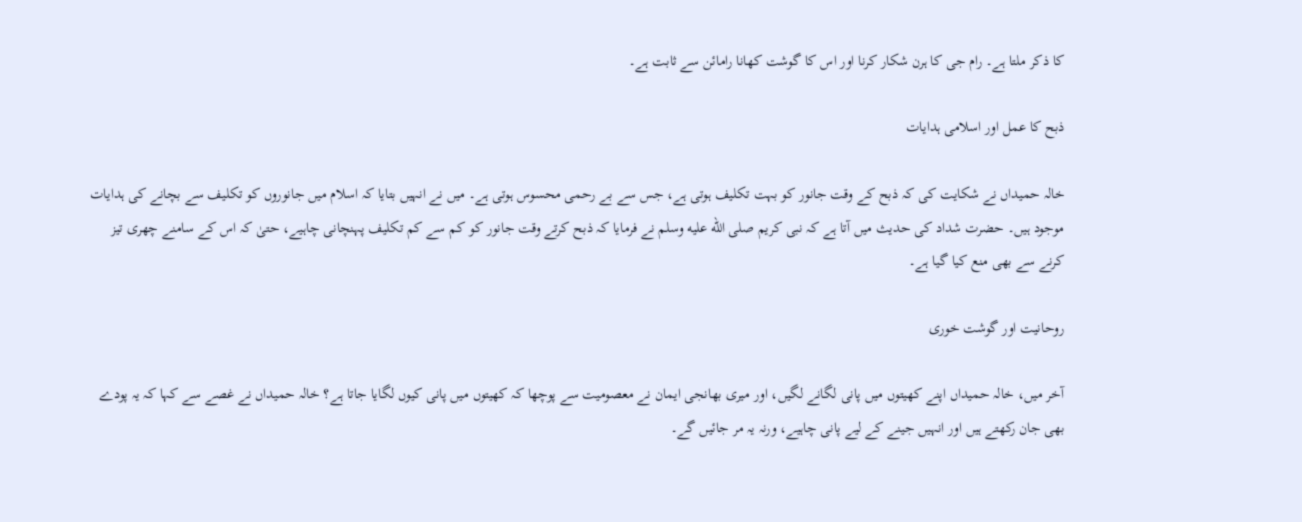کا ذکر ملتا ہے۔ رام جی کا ہرن شکار کرنا اور اس کا گوشت کھانا رامائن سے ثابت ہے۔

ذبح کا عمل اور اسلامی ہدایات

خالہ حمیداں نے شکایت کی کہ ذبح کے وقت جانور کو بہت تکلیف ہوتی ہے، جس سے بے رحمی محسوس ہوتی ہے۔ میں نے انہیں بتایا کہ اسلام میں جانوروں کو تکلیف سے بچانے کی ہدایات موجود ہیں۔ حضرت شداد کی حدیث میں آتا ہے کہ نبی کریم صلى الله عليه وسلم نے فرمایا کہ ذبح کرتے وقت جانور کو کم سے کم تکلیف پہنچانی چاہیے، حتیٰ کہ اس کے سامنے چھری تیز کرنے سے بھی منع کیا گیا ہے۔

روحانیت اور گوشت خوری

آخر میں، خالہ حمیداں اپنے کھیتوں میں پانی لگانے لگیں، اور میری بھانجی ایمان نے معصومیت سے پوچھا کہ کھیتوں میں پانی کیوں لگایا جاتا ہے؟ خالہ حمیداں نے غصے سے کہا کہ یہ پودے بھی جان رکھتے ہیں اور انہیں جینے کے لیے پانی چاہیے، ورنہ یہ مر جائیں گے۔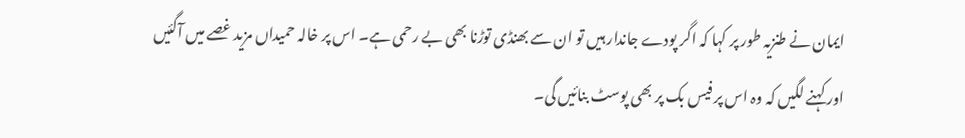ایمان نے طنزیہ طور پر کہا کہ اگر پودے جاندار ہیں تو ان سے بھنڈی توڑنا بھی بے رحمی ہے۔ اس پر خالہ حمیداں مزید غصے میں آگئیں اور کہنے لگیں کہ وہ اس پر فیس بک پر بھی پوسٹ بنائیں گی۔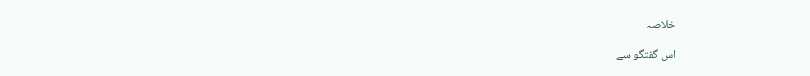خلاصہ

اس گفتگو سے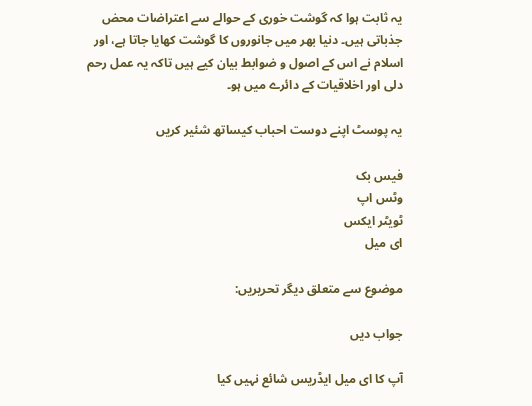یہ ثابت ہوا کہ گوشت خوری کے حوالے سے اعتراضات محض جذباتی ہیں۔ دنیا بھر میں جانوروں کا گوشت کھایا جاتا ہے، اور اسلام نے اس کے اصول و ضوابط بیان کیے ہیں تاکہ یہ عمل رحم دلی اور اخلاقیات کے دائرے میں ہو۔

یہ پوسٹ اپنے دوست احباب کیساتھ شئیر کریں

فیس بک
وٹس اپ
ٹویٹر ایکس
ای میل

موضوع سے متعلق دیگر تحریریں:

جواب دیں

آپ کا ای میل ایڈریس شائع نہیں کیا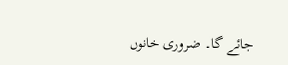جائے گا۔ ضروری خانوں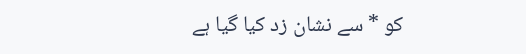کو * سے نشان زد کیا گیا ہے